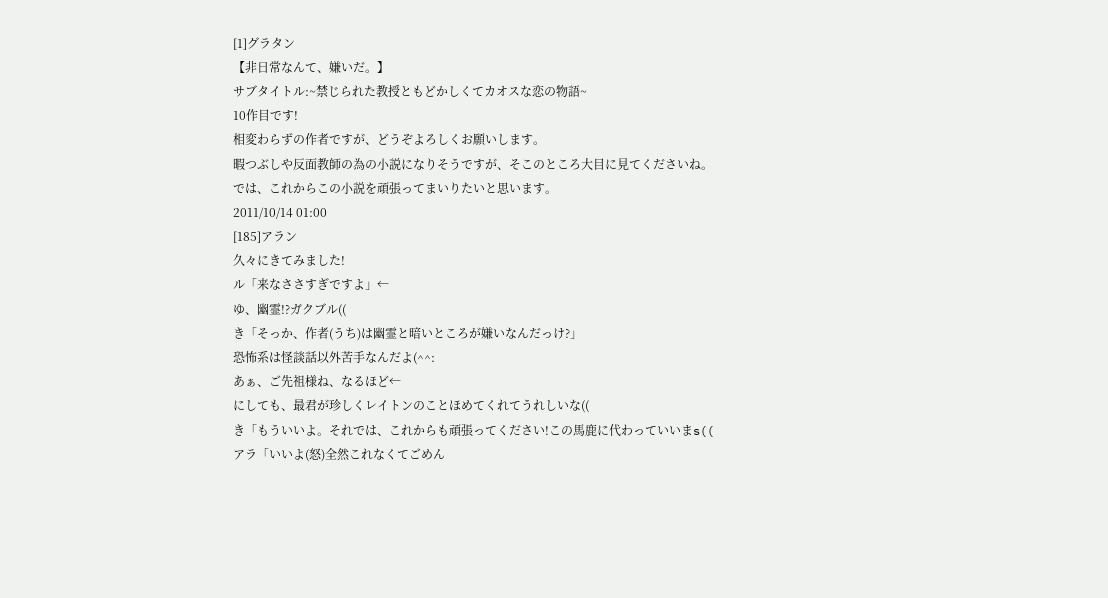[1]グラタン
【非日常なんて、嫌いだ。】
サブタイトル:~禁じられた教授ともどかしくてカオスな恋の物語~
10作目です!
相変わらずの作者ですが、どうぞよろしくお願いします。
暇つぶしや反面教師の為の小説になりそうですが、そこのところ大目に見てくださいね。
では、これからこの小説を頑張ってまいりたいと思います。
2011/10/14 01:00
[185]アラン
久々にきてみました!
ル「来なささすぎですよ」←
ゆ、幽霊!?ガクブル((
き「そっか、作者(うち)は幽霊と暗いところが嫌いなんだっけ?」
恐怖系は怪談話以外苦手なんだよ(^^:
あぁ、ご先祖様ね、なるほど←
にしても、最君が珍しくレイトンのことほめてくれてうれしいな((
き「もういいよ。それでは、これからも頑張ってください!この馬鹿に代わっていいまs((
アラ「いいよ(怒)全然これなくてごめん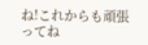ね!これからも頑張ってね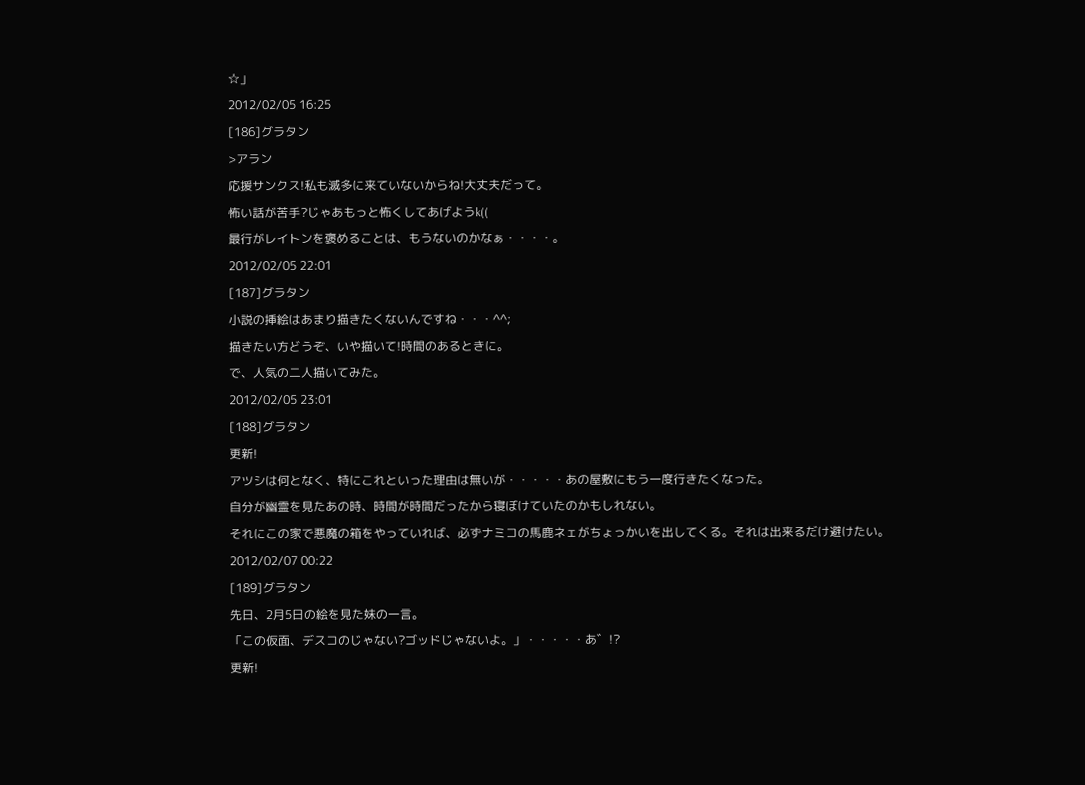☆」
2012/02/05 16:25
[186]グラタン
>アラン
応援サンクス!私も滅多に来ていないからね!大丈夫だって。
怖い話が苦手?じゃあもっと怖くしてあげようk((
最行がレイトンを褒めることは、もうないのかなぁ・・・・。
2012/02/05 22:01
[187]グラタン
小説の挿絵はあまり描きたくないんですね・・・^^;
描きたい方どうぞ、いや描いて!時間のあるときに。
で、人気の二人描いてみた。
2012/02/05 23:01
[188]グラタン
更新!
アツシは何となく、特にこれといった理由は無いが・・・・・あの屋敷にもう一度行きたくなった。
自分が幽霊を見たあの時、時間が時間だったから寝ぼけていたのかもしれない。
それにこの家で悪魔の箱をやっていれば、必ずナミコの馬鹿ネェがちょっかいを出してくる。それは出来るだけ避けたい。
2012/02/07 00:22
[189]グラタン
先日、2月5日の絵を見た妹の一言。
「この仮面、デスコのじゃない?ゴッドじゃないよ。」・・・・・あ゛!?
更新!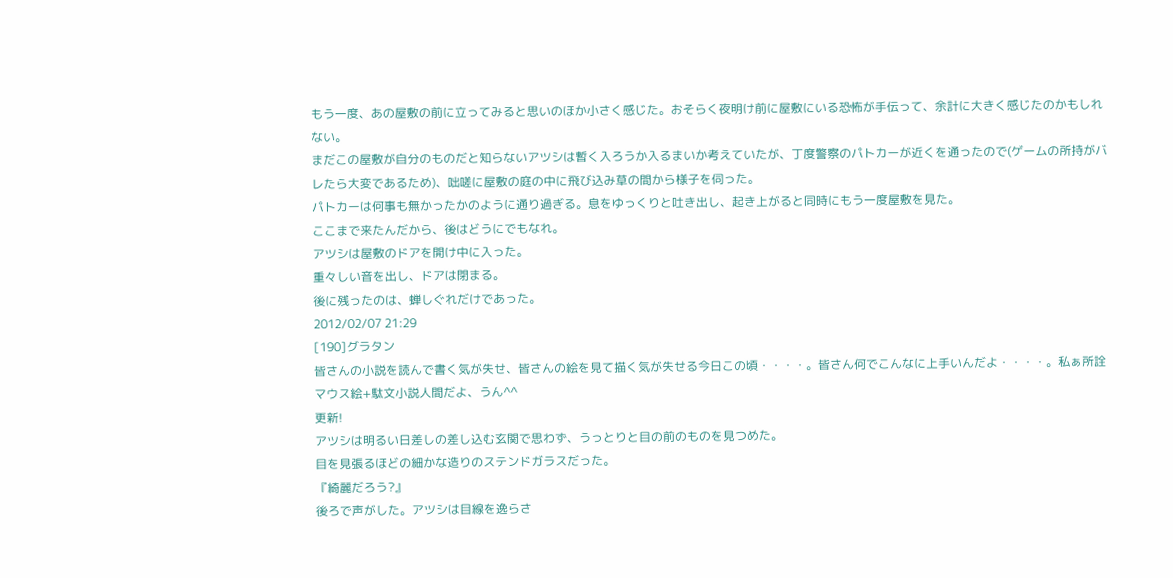もう一度、あの屋敷の前に立ってみると思いのほか小さく感じた。おそらく夜明け前に屋敷にいる恐怖が手伝って、余計に大きく感じたのかもしれない。
まだこの屋敷が自分のものだと知らないアツシは暫く入ろうか入るまいか考えていたが、丁度警察のパトカーが近くを通ったので(ゲームの所持がバレたら大変であるため)、咄嗟に屋敷の庭の中に飛び込み草の間から様子を伺った。
パトカーは何事も無かったかのように通り過ぎる。息をゆっくりと吐き出し、起き上がると同時にもう一度屋敷を見た。
ここまで来たんだから、後はどうにでもなれ。
アツシは屋敷のドアを開け中に入った。
重々しい音を出し、ドアは閉まる。
後に残ったのは、蝉しぐれだけであった。
2012/02/07 21:29
[190]グラタン
皆さんの小説を読んで書く気が失せ、皆さんの絵を見て描く気が失せる今日この頃・・・・。皆さん何でこんなに上手いんだよ・・・・。私ぁ所詮マウス絵+駄文小説人間だよ、うん^^
更新!
アツシは明るい日差しの差し込む玄関で思わず、うっとりと目の前のものを見つめた。
目を見張るほどの細かな造りのステンドガラスだった。
『綺麗だろう?』
後ろで声がした。アツシは目線を逸らさ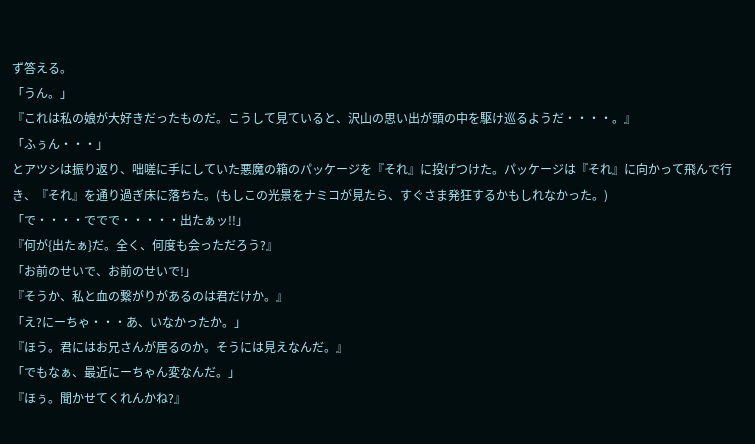ず答える。
「うん。」
『これは私の娘が大好きだったものだ。こうして見ていると、沢山の思い出が頭の中を駆け巡るようだ・・・・。』
「ふぅん・・・」
とアツシは振り返り、咄嗟に手にしていた悪魔の箱のパッケージを『それ』に投げつけた。パッケージは『それ』に向かって飛んで行き、『それ』を通り過ぎ床に落ちた。(もしこの光景をナミコが見たら、すぐさま発狂するかもしれなかった。)
「で・・・・ででで・・・・・出たぁッ!!」
『何が{出たぁ}だ。全く、何度も会っただろう?』
「お前のせいで、お前のせいで!」
『そうか、私と血の繋がりがあるのは君だけか。』
「え?にーちゃ・・・あ、いなかったか。」
『ほう。君にはお兄さんが居るのか。そうには見えなんだ。』
「でもなぁ、最近にーちゃん変なんだ。」
『ほぅ。聞かせてくれんかね?』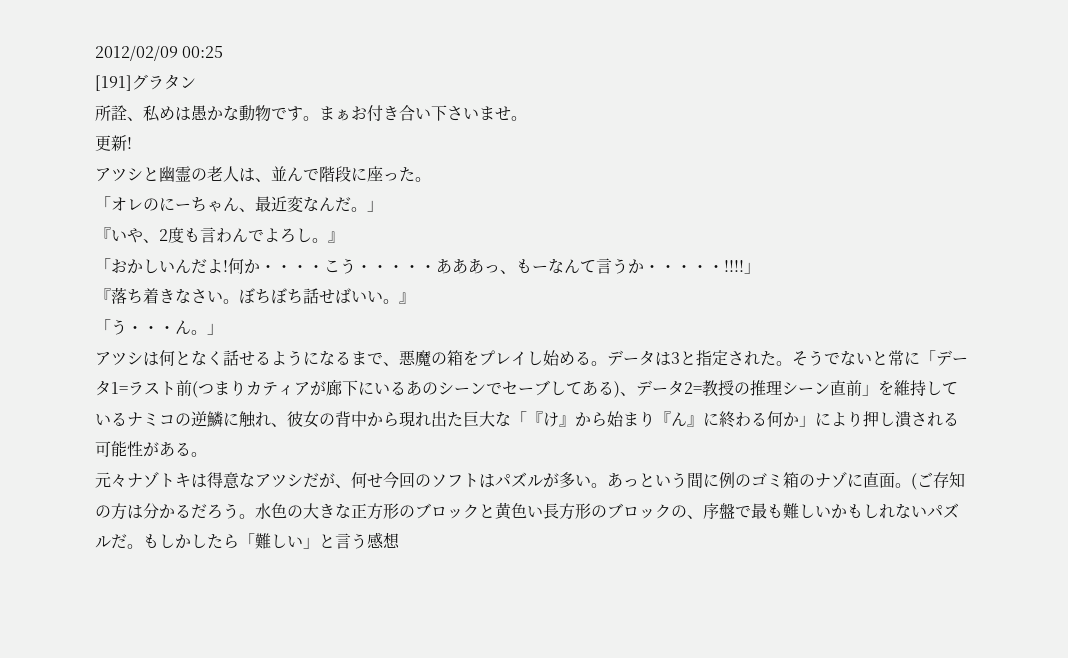2012/02/09 00:25
[191]グラタン
所詮、私めは愚かな動物です。まぁお付き合い下さいませ。
更新!
アツシと幽霊の老人は、並んで階段に座った。
「オレのにーちゃん、最近変なんだ。」
『いや、2度も言わんでよろし。』
「おかしいんだよ!何か・・・・こう・・・・・あああっ、もーなんて言うか・・・・・!!!!」
『落ち着きなさい。ぼちぼち話せばいい。』
「う・・・ん。」
アツシは何となく話せるようになるまで、悪魔の箱をプレイし始める。データは3と指定された。そうでないと常に「データ1=ラスト前(つまりカティアが廊下にいるあのシーンでセーブしてある)、データ2=教授の推理シーン直前」を維持しているナミコの逆鱗に触れ、彼女の背中から現れ出た巨大な「『け』から始まり『ん』に終わる何か」により押し潰される可能性がある。
元々ナゾトキは得意なアツシだが、何せ今回のソフトはパズルが多い。あっという間に例のゴミ箱のナゾに直面。(ご存知の方は分かるだろう。水色の大きな正方形のブロックと黄色い長方形のブロックの、序盤で最も難しいかもしれないパズルだ。もしかしたら「難しい」と言う感想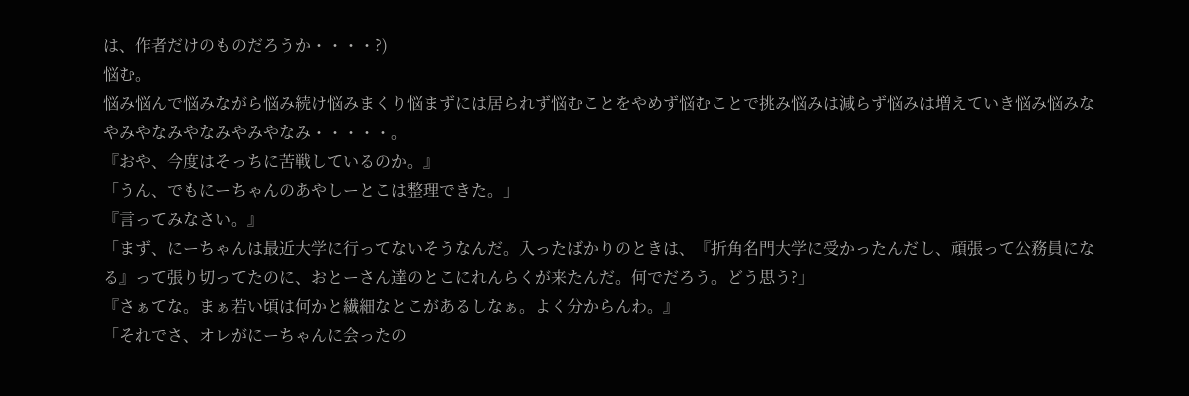は、作者だけのものだろうか・・・・?)
悩む。
悩み悩んで悩みながら悩み続け悩みまくり悩まずには居られず悩むことをやめず悩むことで挑み悩みは減らず悩みは増えていき悩み悩みなやみやなみやなみやみやなみ・・・・・。
『おや、今度はそっちに苦戦しているのか。』
「うん、でもにーちゃんのあやしーとこは整理できた。」
『言ってみなさい。』
「まず、にーちゃんは最近大学に行ってないそうなんだ。入ったばかりのときは、『折角名門大学に受かったんだし、頑張って公務員になる』って張り切ってたのに、おとーさん達のとこにれんらくが来たんだ。何でだろう。どう思う?」
『さぁてな。まぁ若い頃は何かと繊細なとこがあるしなぁ。よく分からんわ。』
「それでさ、オレがにーちゃんに会ったの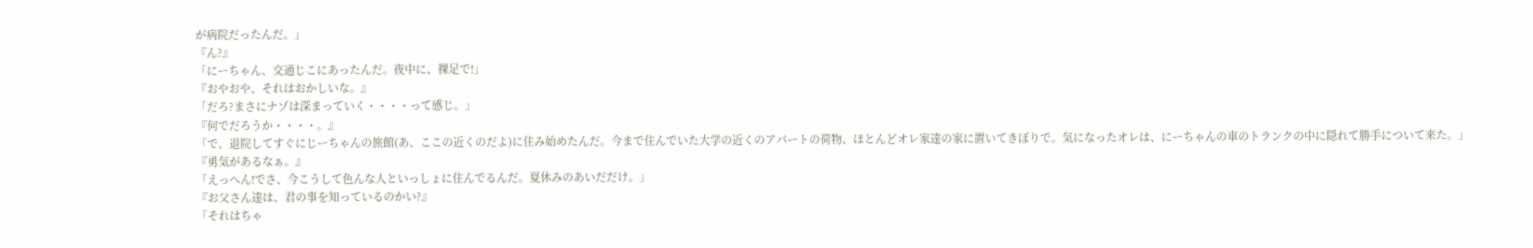が病院だったんだ。」
『ん?』
「にーちゃん、交通じこにあったんだ。夜中に、裸足で!」
『おやおや、それはおかしいな。』
「だろ?まさにナゾは深まっていく・・・・って感じ。」
『何でだろうか・・・・。』
「で、退院してすぐにじーちゃんの旅館(あ、ここの近くのだよ)に住み始めたんだ。今まで住んでいた大学の近くのアパートの荷物、ほとんどオレ家達の家に置いてきぼりで。気になったオレは、にーちゃんの車のトランクの中に隠れて勝手について来た。」
『勇気があるなぁ。』
「えっへん!でさ、今こうして色んな人といっしょに住んでるんだ。夏休みのあいだだけ。」
『お父さん達は、君の事を知っているのかい?』
「それはちゃ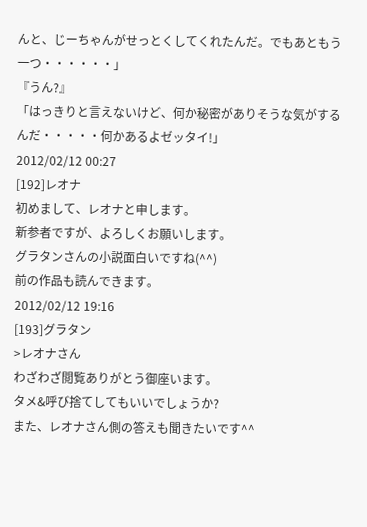んと、じーちゃんがせっとくしてくれたんだ。でもあともう一つ・・・・・・」
『うん?』
「はっきりと言えないけど、何か秘密がありそうな気がするんだ・・・・・何かあるよゼッタイ!」
2012/02/12 00:27
[192]レオナ
初めまして、レオナと申します。
新参者ですが、よろしくお願いします。
グラタンさんの小説面白いですね(^^)
前の作品も読んできます。
2012/02/12 19:16
[193]グラタン
>レオナさん
わざわざ閲覧ありがとう御座います。
タメ&呼び捨てしてもいいでしょうか?
また、レオナさん側の答えも聞きたいです^^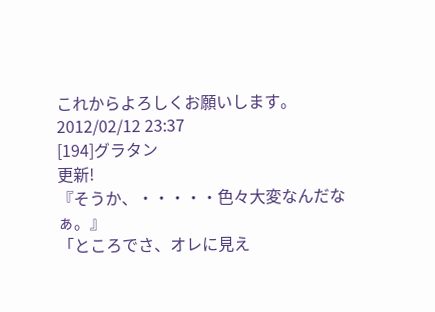これからよろしくお願いします。
2012/02/12 23:37
[194]グラタン
更新!
『そうか、・・・・・色々大変なんだなぁ。』
「ところでさ、オレに見え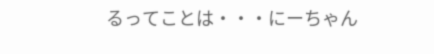るってことは・・・にーちゃん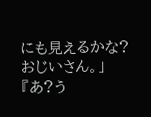にも見えるかな?おじいさん。」
『あ?う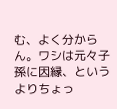む、よく分からん。ワシは元々子孫に因縁、というよりちょっ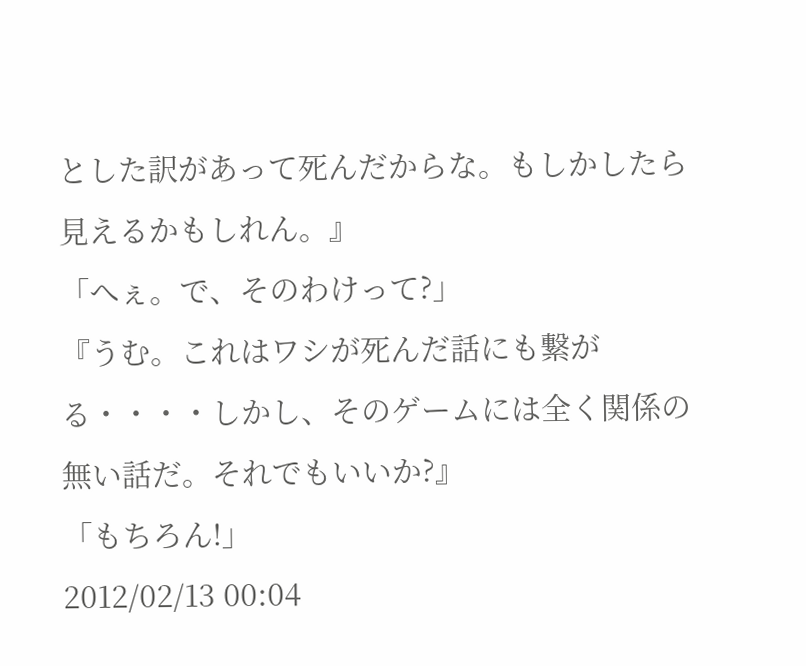とした訳があって死んだからな。もしかしたら見えるかもしれん。』
「へぇ。で、そのわけって?」
『うむ。これはワシが死んだ話にも繋がる・・・・しかし、そのゲームには全く関係の無い話だ。それでもいいか?』
「もちろん!」
2012/02/13 00:04